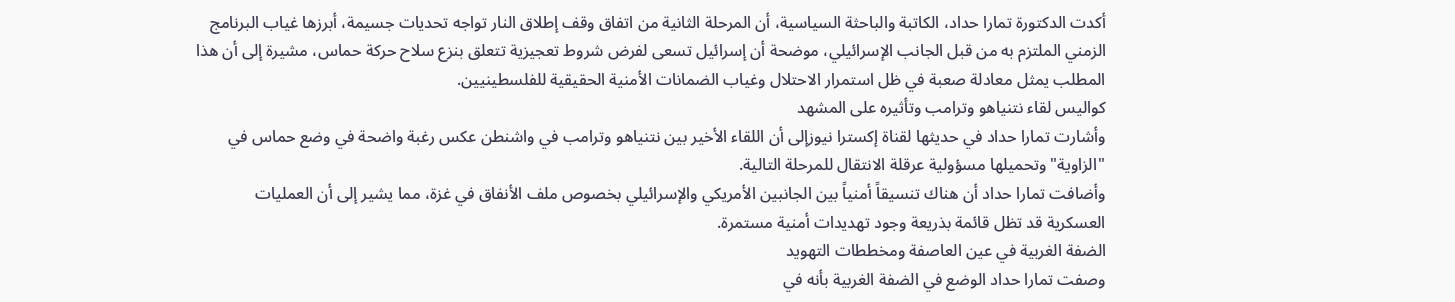أكدت الدكتورة تمارا حداد، الكاتبة والباحثة السياسية، أن المرحلة الثانية من اتفاق وقف إطلاق النار تواجه تحديات جسيمة، أبرزها غياب البرنامج الزمني الملتزم به من قبل الجانب الإسرائيلي، موضحة أن إسرائيل تسعى لفرض شروط تعجيزية تتعلق بنزع سلاح حركة حماس، مشيرة إلى أن هذا المطلب يمثل معادلة صعبة في ظل استمرار الاحتلال وغياب الضمانات الأمنية الحقيقية للفلسطينيين.
كواليس لقاء نتنياهو وترامب وتأثيره على المشهد
وأشارت تمارا حداد في حديثها لقناة إكسترا نيوزإلى أن اللقاء الأخير بين نتنياهو وترامب في واشنطن عكس رغبة واضحة في وضع حماس في "الزاوية" وتحميلها مسؤولية عرقلة الانتقال للمرحلة التالية.
وأضافت تمارا حداد أن هناك تنسيقاً أمنياً بين الجانبين الأمريكي والإسرائيلي بخصوص ملف الأنفاق في غزة، مما يشير إلى أن العمليات العسكرية قد تظل قائمة بذريعة وجود تهديدات أمنية مستمرة.
الضفة الغربية في عين العاصفة ومخططات التهويد
وصفت تمارا حداد الوضع في الضفة الغربية بأنه في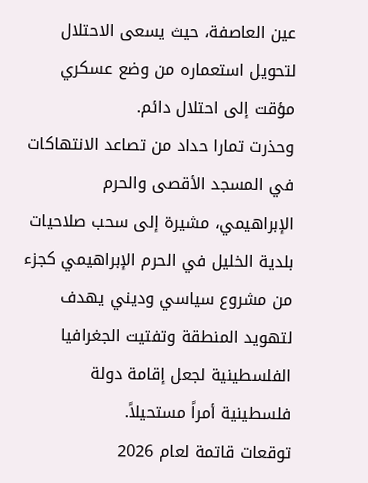عين العاصفة، حيث يسعى الاحتلال لتحويل استعماره من وضع عسكري مؤقت إلى احتلال دائم.
وحذرت تمارا حداد من تصاعد الانتهاكات في المسجد الأقصى والحرم الإبراهيمي، مشيرة إلى سحب صلاحيات بلدية الخليل في الحرم الإبراهيمي كجزء من مشروع سياسي وديني يهدف لتهويد المنطقة وتفتيت الجغرافيا الفلسطينية لجعل إقامة دولة فلسطينية أمراً مستحيلاً.
توقعات قاتمة لعام 2026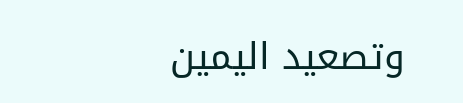وتصعيد اليمين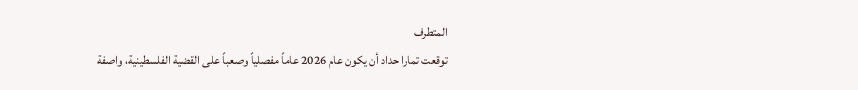المتطرف
توقعت تمارا حداد أن يكون عام 2026 عاماً مفصلياً وصعباً على القضية الفلسطينية، واصفة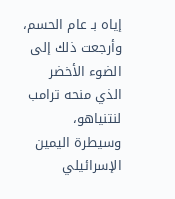إياه بـ عام الحسم، وأرجعت ذلك إلى الضوء الأخضر الذي منحه ترامب لنتنياهو، وسيطرة اليمين الإسرائيلي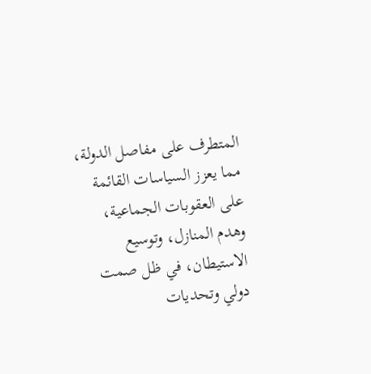المتطرف على مفاصل الدولة، مما يعزز السياسات القائمة على العقوبات الجماعية، وهدم المنازل، وتوسيع الاستيطان، في ظل صمت دولي وتحديات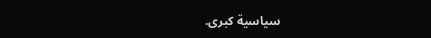سياسية كبرى.